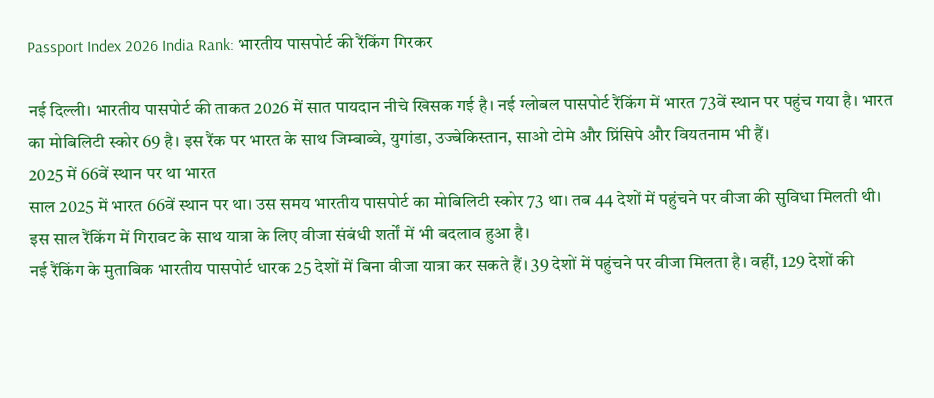Passport Index 2026 India Rank: भारतीय पासपोर्ट की रैंकिंग गिरकर

नई दिल्ली। भारतीय पासपोर्ट की ताकत 2026 में सात पायदान नीचे खिसक गई है। नई ग्लोबल पासपोर्ट रैंकिंग में भारत 73वें स्थान पर पहुंच गया है। भारत का मोबिलिटी स्कोर 69 है। इस रैंक पर भारत के साथ जिम्बाब्वे, युगांडा, उज्बेकिस्तान, साओ टोमे और प्रिंसिपे और वियतनाम भी हैं।
2025 में 66वें स्थान पर था भारत
साल 2025 में भारत 66वें स्थान पर था। उस समय भारतीय पासपोर्ट का मोबिलिटी स्कोर 73 था। तब 44 देशों में पहुंचने पर वीजा की सुविधा मिलती थी। इस साल रैंकिंग में गिरावट के साथ यात्रा के लिए वीजा संबंधी शर्तों में भी बदलाव हुआ है।
नई रैंकिंग के मुताबिक भारतीय पासपोर्ट धारक 25 देशों में बिना वीजा यात्रा कर सकते हैं। 39 देशों में पहुंचने पर वीजा मिलता है। वहीं, 129 देशों की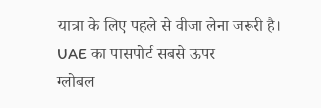यात्रा के लिए पहले से वीजा लेना जरूरी है।
UAE का पासपोर्ट सबसे ऊपर
ग्लोबल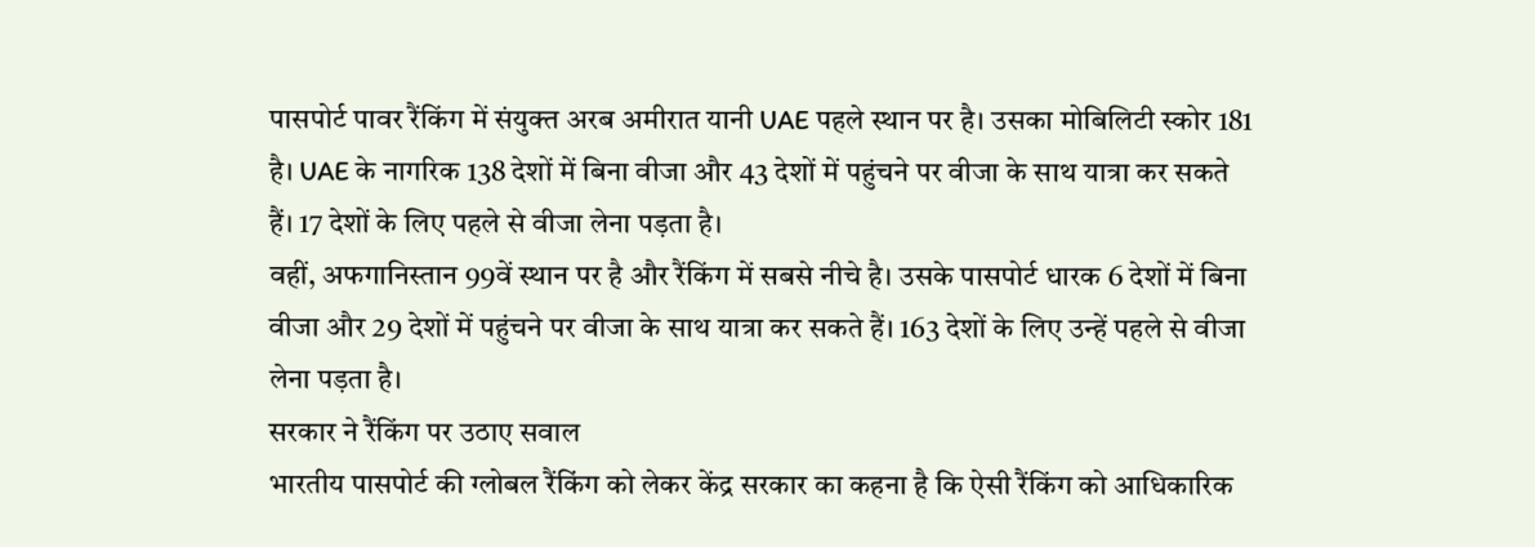पासपोर्ट पावर रैंकिंग में संयुक्त अरब अमीरात यानी UAE पहले स्थान पर है। उसका मोबिलिटी स्कोर 181 है। UAE के नागरिक 138 देशों में बिना वीजा और 43 देशों में पहुंचने पर वीजा के साथ यात्रा कर सकते हैं। 17 देशों के लिए पहले से वीजा लेना पड़ता है।
वहीं, अफगानिस्तान 99वें स्थान पर है और रैंकिंग में सबसे नीचे है। उसके पासपोर्ट धारक 6 देशों में बिना वीजा और 29 देशों में पहुंचने पर वीजा के साथ यात्रा कर सकते हैं। 163 देशों के लिए उन्हें पहले से वीजा लेना पड़ता है।
सरकार ने रैंकिंग पर उठाए सवाल
भारतीय पासपोर्ट की ग्लोबल रैंकिंग को लेकर केंद्र सरकार का कहना है कि ऐसी रैंकिंग को आधिकारिक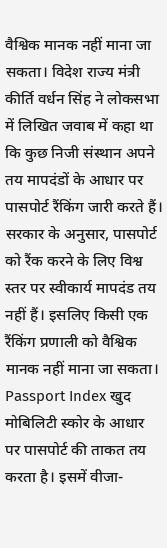वैश्विक मानक नहीं माना जा सकता। विदेश राज्य मंत्री कीर्ति वर्धन सिंह ने लोकसभा में लिखित जवाब में कहा था कि कुछ निजी संस्थान अपने तय मापदंडों के आधार पर पासपोर्ट रैंकिंग जारी करते हैं।
सरकार के अनुसार, पासपोर्ट को रैंक करने के लिए विश्व स्तर पर स्वीकार्य मापदंड तय नहीं हैं। इसलिए किसी एक रैंकिंग प्रणाली को वैश्विक मानक नहीं माना जा सकता।
Passport Index खुद मोबिलिटी स्कोर के आधार पर पासपोर्ट की ताकत तय करता है। इसमें वीजा-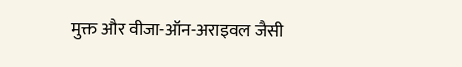मुक्त और वीजा-ऑन-अराइवल जैसी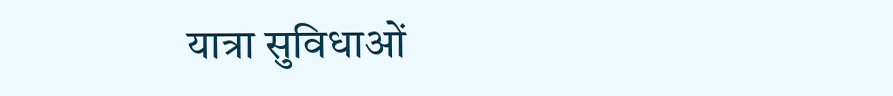यात्रा सुविधाओं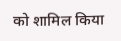को शामिल किया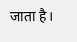जाता है।